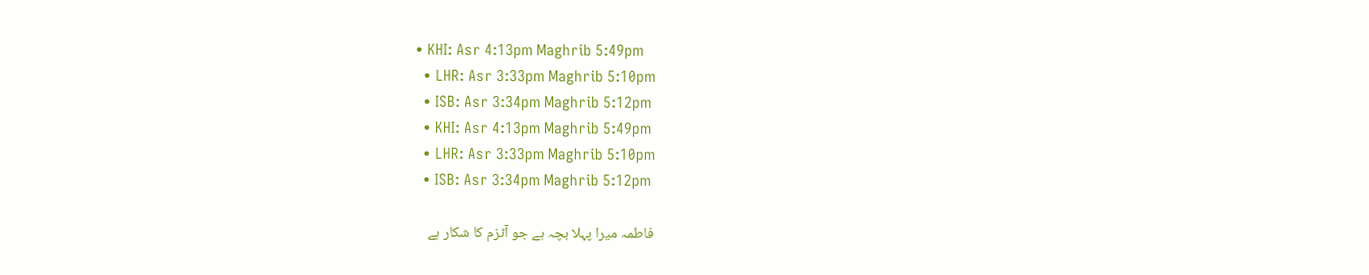• KHI: Asr 4:13pm Maghrib 5:49pm
  • LHR: Asr 3:33pm Maghrib 5:10pm
  • ISB: Asr 3:34pm Maghrib 5:12pm
  • KHI: Asr 4:13pm Maghrib 5:49pm
  • LHR: Asr 3:33pm Maghrib 5:10pm
  • ISB: Asr 3:34pm Maghrib 5:12pm

فاطمہ میرا پہلا بچہ ہے جو آٹزم کا شکار ہے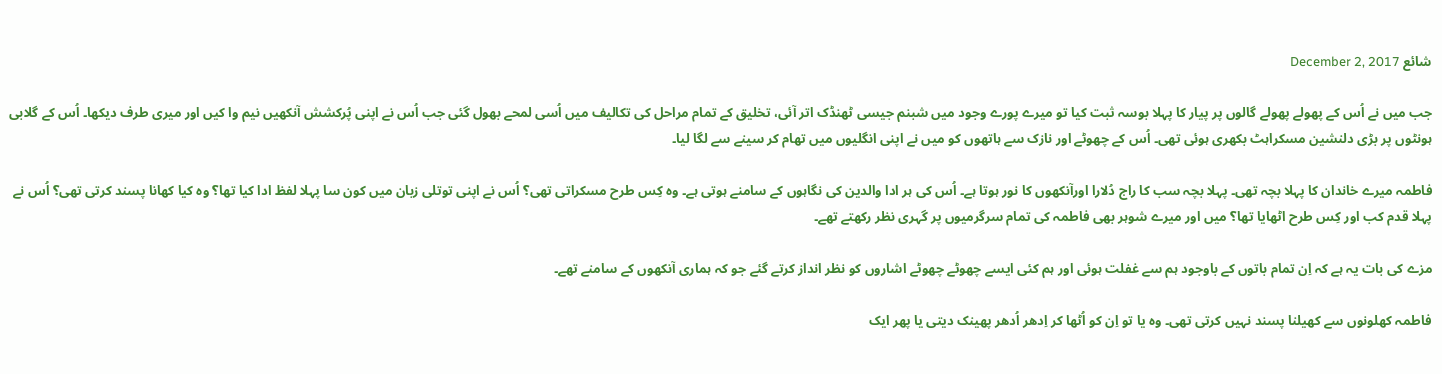شائع December 2, 2017

جب میں نے اُس کے پھولے پھولے گالوں پر پیار کا پہلا بوسہ ثبت کیا تو میرے پورے وجود میں شبنم جیسی ٹھنڈک اتر آئی، تخلیق کے تمام مراحل کی تکالیف میں اُسی لمحے بھول گئی جب اُس نے اپنی پُرکشش آنکھیں نیم وا کیں اور میری طرف دیکھا۔ اُس کے گلابی ہونٹوں پر بڑی دلنشین مسکراہٹ بکھری ہوئی تھی۔ اُس کے چھوٹے اور نازک سے ہاتھوں کو میں نے اپنی انگلیوں میں تھام کر سینے سے لگا لیا۔

فاطمہ میرے خاندان کا پہلا بچہ تھی۔ پہلا بچہ سب کا راج دُلارا اورآنکھوں کا نور ہوتا ہے۔ اُس کی ہر ادا والدین کی نگاہوں کے سامنے ہوتی ہے۔ وہ کِس طرح مسکراتی تھی؟ اُس نے اپنی توتلی زبان میں کون سا پہلا لفظ ادا کیا تھا؟ وہ کیا کھانا پسند کرتی تھی؟ اُس نے پہلا قدم کب اور کِس طرح اٹھایا تھا؟ میں اور میرے شوہر بھی فاطمہ کی تمام سرگرمیوں پر گہری نظر رکھتے تھے۔

مزے کی بات یہ ہے کہ اِن تمام باتوں کے باوجود ہم سے غفلت ہوئی اور ہم کئی ایسے چھوٹے چھوٹے اشاروں کو نظر انداز کرتے گئے جو کہ ہماری آنکھوں کے سامنے تھے۔

فاطمہ کھلونوں سے کھیلنا پسند نہیں کرتی تھی۔ وہ یا تو اِن کو اُٹھا کر اِدھر اُدھر پھینک دیتی یا پھر ایک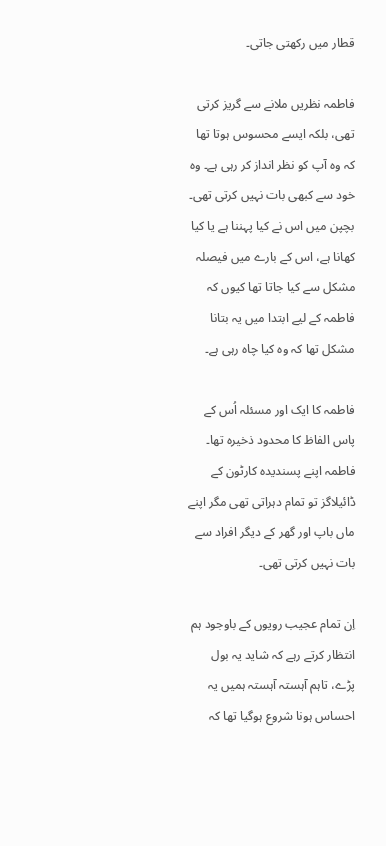قطار میں رکھتی جاتی۔

فاطمہ نظریں ملانے سے گریز کرتی تھی، بلکہ ایسے محسوس ہوتا تھا کہ وہ آپ کو نظر انداز کر رہی ہے۔ وہ خود سے کبھی بات نہیں کرتی تھی۔ بچپن میں اس نے کیا پہننا ہے یا کیا کھانا ہے، اس کے بارے میں فیصلہ مشکل سے کیا جاتا تھا کیوں کہ فاطمہ کے لیے ابتدا میں یہ بتانا مشکل تھا کہ وہ کیا چاہ رہی ہے۔

فاطمہ کا ایک اور مسئلہ اُس کے پاس الفاظ کا محدود ذخیرہ تھا۔ فاطمہ اپنے پسندیدہ کارٹون کے ڈائیلاگز تو تمام دہراتی تھی مگر اپنے ماں باپ اور گھر کے دیگر افراد سے بات نہیں کرتی تھی۔

اِن تمام عجیب رویوں کے باوجود ہم انتظار کرتے رہے کہ شاید یہ بول پڑے، تاہم آہستہ آہستہ ہمیں یہ احساس ہونا شروع ہوگیا تھا کہ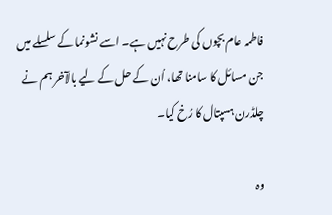فاطمہ عام بچوں کی طرح نہیں ہے۔ اسے نشونما کے سلسلے میں جن مسائل کا سامنا تھا، اُن کے حل کے لیے بالآخر ہم نے چلڈرن ہسپتال کا رُخ کیا۔

وہ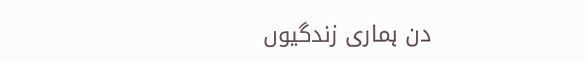دن ہماری زندگیوں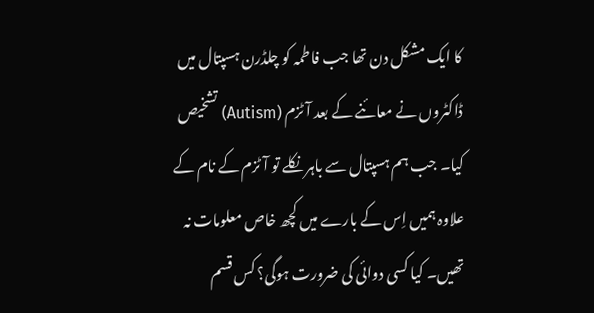کا ایک مشکل دن تھا جب فاطمہ کو چلڈرن ہسپتال میں ڈاکٹروں نے معائنے کے بعد آٹزم (Autism) تشخیص کیا۔ جب ہم ہسپتال سے باہر نکلے تو آٹزم کے نام کے علاوہ ہمیں اِس کے بارے میں کچھ خاص معلومات نہ تھیں۔ کیا کسی دوائی کی ضرورت ہوگی؟ کس قسم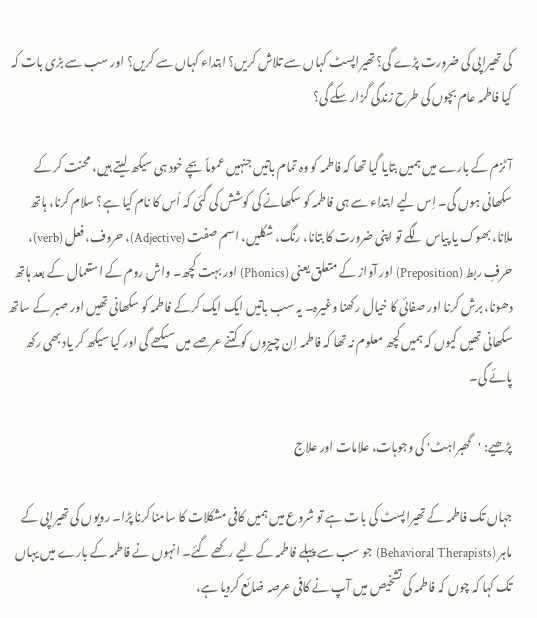کی تھیراپی کی ضرورت پڑے گی؟ تھیراپسٹ کہاں سے تلاش کریں؟ ابتداء کہاں سے کریں؟ اور سب سے بڑی بات کہ کیا فاطمہ عام بچوں کی طرح زندگی گزار سکے گی؟

آٹزم کے بارے میں ہمیں بتایا گیا تھا کہ فاطمہ کو وہ تمام باتیں جنہیں عموماً بچے خود ہی سیکھ لیتے ہیں، محنت کر کے سکھانی ہوں گی۔ اِس لیے ابتداء سے ہی فاطمہ کو سکھانے کی کوشش کی گئی کہ اُس کا نام کیا ہے؟ سلام کرنا، ہاتھ ملانا، بھوک یا پیاس لگے تو اپنی ضرورت کا بتانا، رنگ، شکلیں، اسم صفت (Adjective)، حروف، فعل (verb)، حرفِ ربط (Preposition) اور آواز کے متعلق یعنی (Phonics) اور بہت کچھ۔ واش روم کے استعمال کے بعد ہاتھ دھونا، برش کرنا اور صفائی کا خیال رکھنا وغیرہ۔ یہ سب باتیں ایک ایک کرکے فاطمہ کو سکھانی تھیں اور صبر کے ساتھ سکھانی تھیں کیوں کہ ہمیں کچھ معلوم نہ تھا کہ فاطمہ اِن چیزوں کو کتنے عرصے میں سیکھے گی اور کیا سیکھ کر یاد بھی رکھ پائے گی۔

پڑھیے: 'گھبراہٹ' کی وجوہات، علامات اور علاج

جہاں تک فاطمہ کے تھیراپسٹ کی بات ہے تو شروع میں ہمیں کافی مشکلات کا سامنا کرنا پڑا۔ رویوں کی تھیراپی کے ماہر (Behavioral Therapists) جو سب سے پہلے فاطمہ کے لیے رکھے گئے۔ انہوں نے فاطمہ کے بارے میں یہاں تک کہا کہ چوں کہ فاطمہ کی تشخیص میں آپ نے کافی عرصہ ضائع کردیا ہے،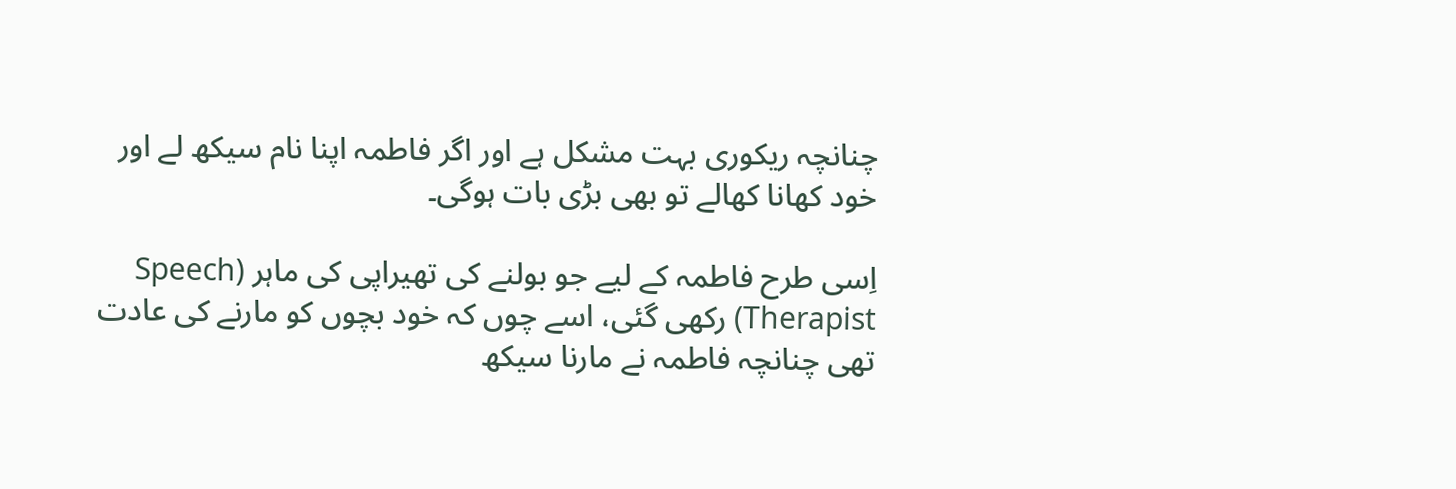چنانچہ ریکوری بہت مشکل ہے اور اگر فاطمہ اپنا نام سیکھ لے اور خود کھانا کھالے تو بھی بڑی بات ہوگی۔

اِسی طرح فاطمہ کے لیے جو بولنے کی تھیراپی کی ماہر (Speech Therapist) رکھی گئی، اسے چوں کہ خود بچوں کو مارنے کی عادت تھی چنانچہ فاطمہ نے مارنا سیکھ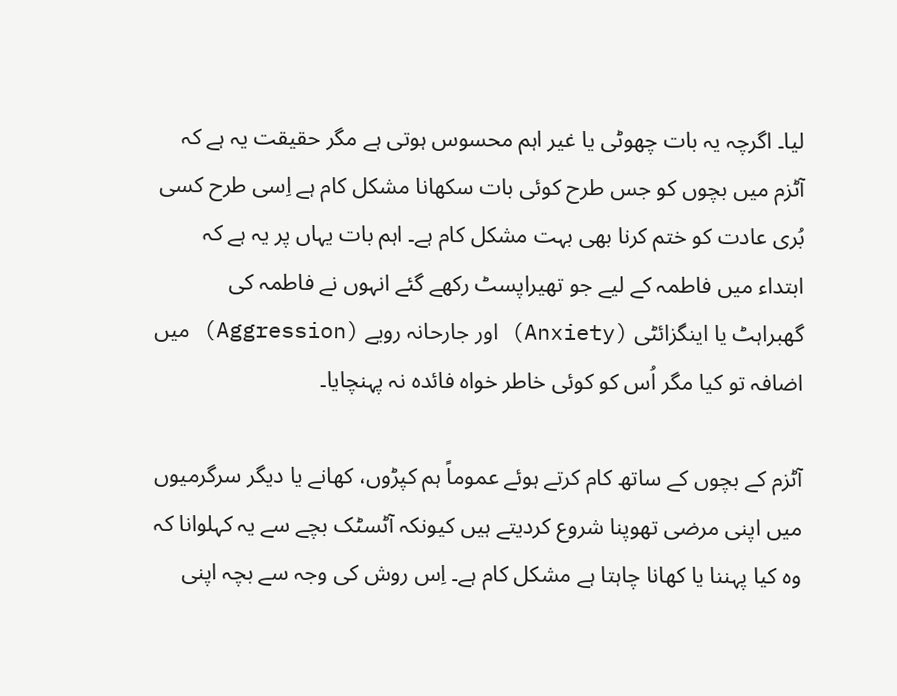لیا۔ اگرچہ یہ بات چھوٹی یا غیر اہم محسوس ہوتی ہے مگر حقیقت یہ ہے کہ آٹزم میں بچوں کو جس طرح کوئی بات سکھانا مشکل کام ہے اِسی طرح کسی بُری عادت کو ختم کرنا بھی بہت مشکل کام ہے۔ اہم بات یہاں پر یہ ہے کہ ابتداء میں فاطمہ کے لیے جو تھیراپسٹ رکھے گئے انہوں نے فاطمہ کی گھبراہٹ یا اینگزائٹی (Anxiety) اور جارحانہ رویے (Aggression) میں اضافہ تو کیا مگر اُس کو کوئی خاطر خواہ فائدہ نہ پہنچایا۔

آٹزم کے بچوں کے ساتھ کام کرتے ہوئے عموماً ہم کپڑوں، کھانے یا دیگر سرگرمیوں میں اپنی مرضی تھوپنا شروع کردیتے ہیں کیونکہ آٹسٹک بچے سے یہ کہلوانا کہ وہ کیا پہننا یا کھانا چاہتا ہے مشکل کام ہے۔ اِس روش کی وجہ سے بچہ اپنی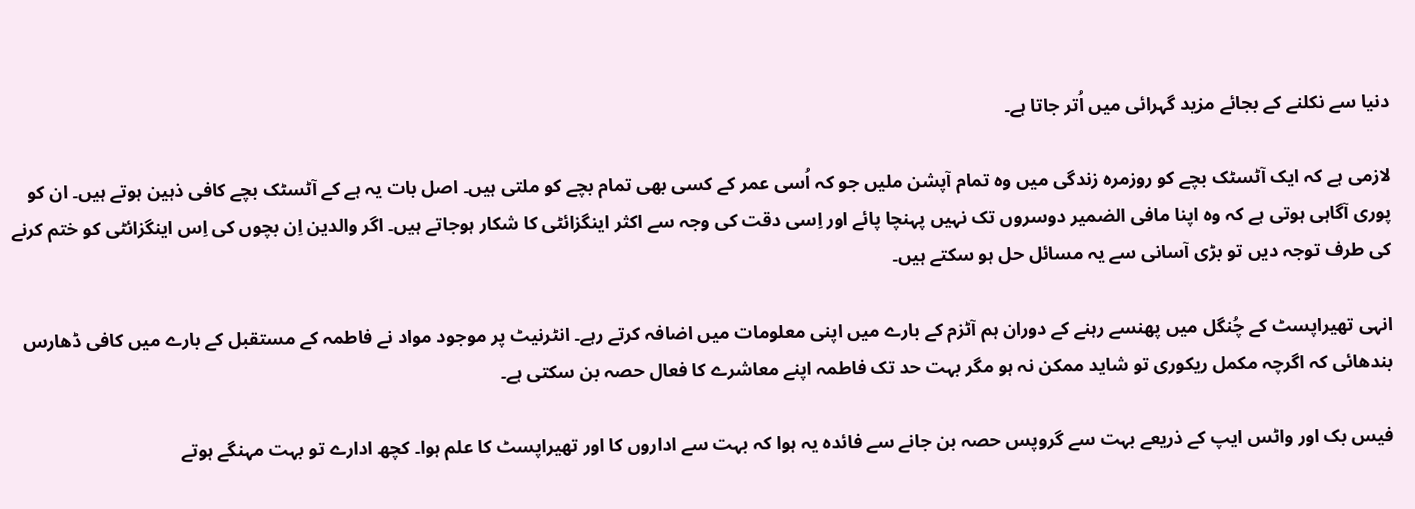دنیا سے نکلنے کے بجائے مزید گہرائی میں اُتر جاتا ہے۔

لازمی ہے کہ ایک آٹسٹک بچے کو روزمرہ زندگی میں وہ تمام آپشن ملیں جو کہ اُسی عمر کے کسی بھی تمام بچے کو ملتی ہیں۔ اصل بات یہ ہے کے آٹسٹک بچے کافی ذہین ہوتے ہیں۔ ان کو پوری آگاہی ہوتی ہے کہ وہ اپنا مافی الضمیر دوسروں تک نہیں پہنچا پائے اور اِسی دقت کی وجہ سے اکثر اینگزائٹی کا شکار ہوجاتے ہیں۔ اگر والدین اِن بچوں کی اِس اینگزائٹی کو ختم کرنے کی طرف توجہ دیں تو بڑی آسانی سے یہ مسائل حل ہو سکتے ہیں۔

انہی تھیراپسٹ کے چُنگل میں پھنسے رہنے کے دوران ہم آٹزم کے بارے میں اپنی معلومات میں اضافہ کرتے رہے۔ انٹرنیٹ پر موجود مواد نے فاطمہ کے مستقبل کے بارے میں کافی ڈھارس بندھائی کہ اگرچہ مکمل ریکوری تو شاید ممکن نہ ہو مگر بہت حد تک فاطمہ اپنے معاشرے کا فعال حصہ بن سکتی ہے۔

فیس بک اور واٹس ایپ کے ذریعے بہت سے گروپس حصہ بن جانے سے فائدہ یہ ہوا کہ بہت سے اداروں کا اور تھیراپسٹ کا علم ہوا۔ کچھ ادارے تو بہت مہنگے ہوتے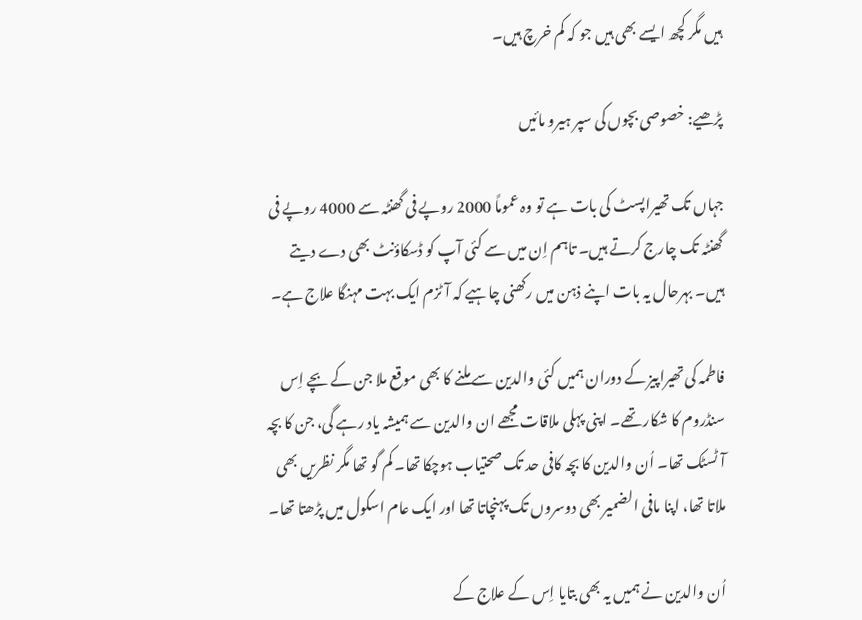ہیں مگر کچھ ایسے بھی ہیں جو کہ کم خرچ ہیں۔

پڑھیے: خصوصی بچوں کی سپر ہیرو مائیں

جہاں تک تھیراپسٹ کی بات ہے تو وہ عموماً 2000 روپے فی گھنٹہ سے 4000 روپے فی گھنٹہ تک چارج کرتے ہیں۔ تاہم اِن میں سے کئی آپ کو ڈسکاؤنٹ بھی دے دیتے ہیں۔ بہرحال یہ بات اپنے ذہن میں رکھنی چاہیے کہ آٹزم ایک بہت مہنگا علاج ہے۔

فاطمہ کی تھیراپیز کے دوران ہمیں کئی والدین سے ملنے کا بھی موقع ملا جن کے بچے اِس سنڈروم کا شکار تھے۔ اپنی پہلی ملاقات مجھے ان والدین سے ہمیشہ یاد رہے گی، جن کا بچہ آٹسٹک تھا۔ اُن والدین کا بچہ کافی حد تک صحتیاب ہوچکا تھا۔ کم گو تھا مگر نظریں بھی ملاتا تھا، اپنا مافی الضمیر بھی دوسروں تک پہنچاتا تھا اور ایک عام اسکول میں پڑھتا تھا۔

اُن والدین نے ہمیں یہ بھی بتایا اِس کے علاج کے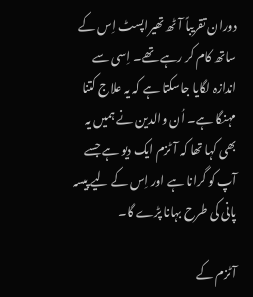دوران تقریباً آٹھ تھیراپسٹ اِس کے ساتھ کام کر رہے تھے۔ اِسی سے اندازہ لگایا جاسکتا ہے کہ یہ علاج کتنا مہنگا ہے۔ اُن والدین نے ہمیں یہ بھی کہا تھا کہ آٹزم ایک دیو ہے جسے آپ کو گرانا ہے اور اِس کے لیے پیسہ پانی کی طرح بہانا پڑے گا۔

آٹزم کے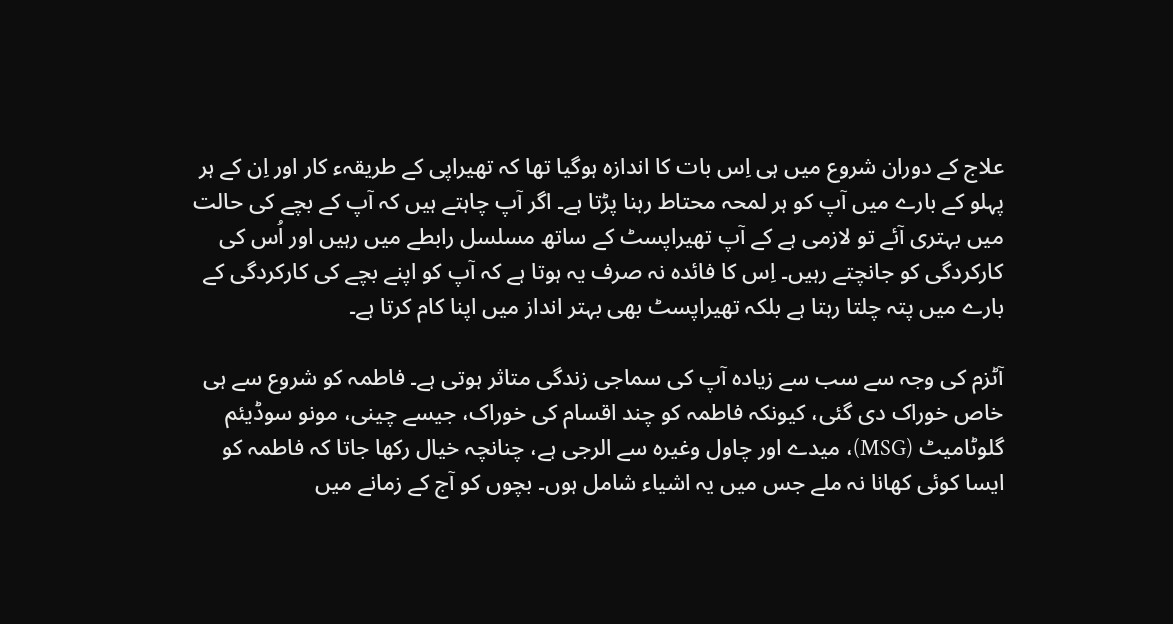علاج کے دوران شروع میں ہی اِس بات کا اندازہ ہوگیا تھا کہ تھیراپی کے طریقہء کار اور اِن کے ہر پہلو کے بارے میں آپ کو ہر لمحہ محتاط رہنا پڑتا ہے۔ اگر آپ چاہتے ہیں کہ آپ کے بچے کی حالت میں بہتری آئے تو لازمی ہے کے آپ تھیراپسٹ کے ساتھ مسلسل رابطے میں رہیں اور اُس کی کارکردگی کو جانچتے رہیں۔ اِس کا فائدہ نہ صرف یہ ہوتا ہے کہ آپ کو اپنے بچے کی کارکردگی کے بارے میں پتہ چلتا رہتا ہے بلکہ تھیراپسٹ بھی بہتر انداز میں اپنا کام کرتا ہے۔

آٹزم کی وجہ سے سب سے زیادہ آپ کی سماجی زندگی متاثر ہوتی ہے۔ فاطمہ کو شروع سے ہی خاص خوراک دی گئی، کیونکہ فاطمہ کو چند اقسام کی خوراک، جیسے چینی، مونو سوڈیئم گلوٹامیٹ (MSG)، میدے اور چاول وغیرہ سے الرجی ہے، چنانچہ خیال رکھا جاتا کہ فاطمہ کو ایسا کوئی کھانا نہ ملے جس میں یہ اشیاء شامل ہوں۔ بچوں کو آج کے زمانے میں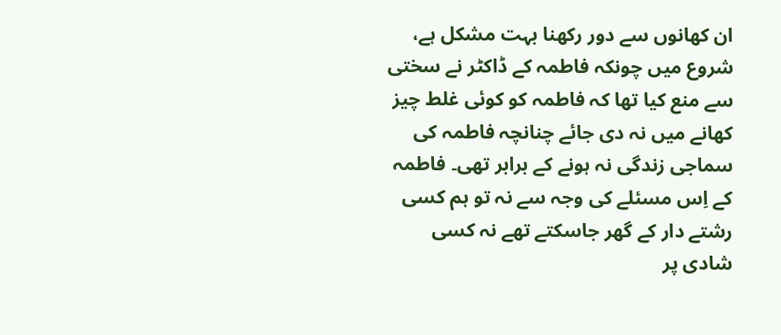ان کھانوں سے دور رکھنا بہت مشکل ہے، شروع میں چونکہ فاطمہ کے ڈاکٹر نے سختی سے منع کیا تھا کہ فاطمہ کو کوئی غلط چیز کھانے میں نہ دی جائے چنانچہ فاطمہ کی سماجی زندگی نہ ہونے کے برابر تھی۔ فاطمہ کے اِس مسئلے کی وجہ سے نہ تو ہم کسی رشتے دار کے گھر جاسکتے تھے نہ کسی شادی پر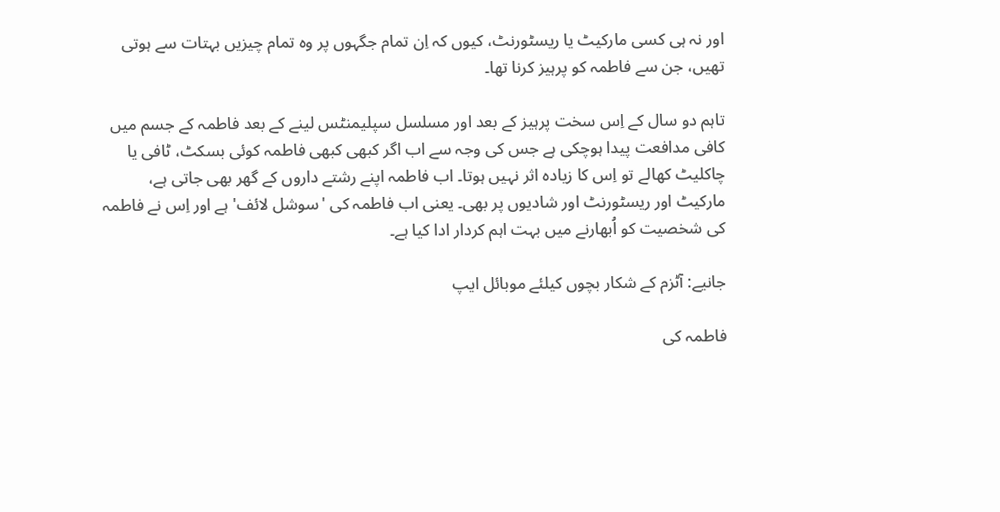اور نہ ہی کسی مارکیٹ یا ریسٹورنٹ، کیوں کہ اِن تمام جگہوں پر وہ تمام چیزیں بہتات سے ہوتی تھیں، جن سے فاطمہ کو پرہیز کرنا تھا۔

تاہم دو سال کے اِس سخت پرہیز کے بعد اور مسلسل سپلیمنٹس لینے کے بعد فاطمہ کے جسم میں کافی مدافعت پیدا ہوچکی ہے جس کی وجہ سے اب اگر کبھی کبھی فاطمہ کوئی بسکٹ، ٹافی یا چاکلیٹ کھالے تو اِس کا زیادہ اثر نہیں ہوتا۔ اب فاطمہ اپنے رشتے داروں کے گھر بھی جاتی ہے، مارکیٹ اور ریسٹورنٹ اور شادیوں پر بھی۔ یعنی اب فاطمہ کی 'سوشل لائف' ہے اور اِس نے فاطمہ کی شخصیت کو اُبھارنے میں بہت اہم کردار ادا کیا ہے۔

جانیے: آٹزم کے شکار بچوں کیلئے موبائل ایپ

فاطمہ کی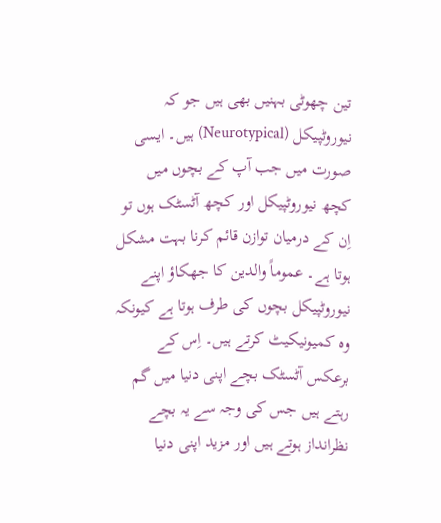تین چھوٹی بہنیں بھی ہیں جو کہ نیوروٹپیکل (Neurotypical) ہیں۔ ایسی صورت میں جب آپ کے بچوں میں کچھ نیوروٹپیکل اور کچھ آٹسٹک ہوں تو اِن کے درمیان توازن قائم کرنا بہت مشکل ہوتا ہے۔ عموماً والدین کا جھکاؤ اپنے نیوروٹپیکل بچوں کی طرف ہوتا ہے کیونکہ وہ کمیونیکیٹ کرتے ہیں۔ اِس کے برعکس آٹسٹک بچے اپنی دنیا میں گم رہتے ہیں جس کی وجہ سے یہ بچے نظرانداز ہوتے ہیں اور مزید اپنی دنیا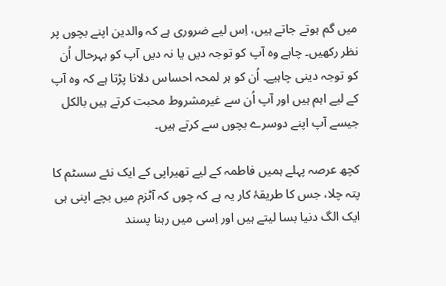میں گم ہوتے جاتے ہیں، اِس لیے ضروری ہے کہ والدین اپنے بچوں پر نظر رکھیں۔ چاہے وہ آپ کو توجہ دیں یا نہ دیں آپ کو بہرحال اُن کو توجہ دینی چاہیے۔ اُن کو ہر لمحہ احساس دلانا پڑتا ہے کہ وہ آپ کے لیے اہم ہیں اور آپ اُن سے غیرمشروط محبت کرتے ہیں بالکل جیسے آپ اپنے دوسرے بچوں سے کرتے ہیں۔

کچھ عرصہ پہلے ہمیں فاطمہ کے لیے تھیراپی کے ایک نئے سسٹم کا پتہ چلا، جس کا طریقۂ کار یہ ہے کہ چوں کہ آٹزم میں بچے اپنی ہی ایک الگ دنیا بسا لیتے ہیں اور اِسی میں رہنا پسند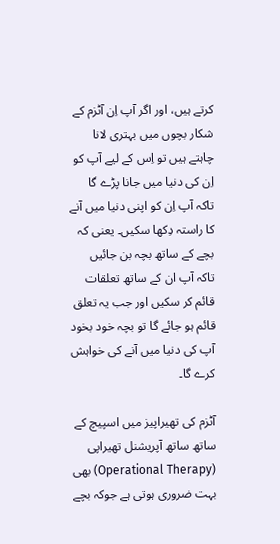کرتے ہیں، اور اگر آپ اِن آٹزم کے شکار بچوں میں بہتری لانا چاہتے ہیں تو اِس کے لیے آپ کو اِن کی دنیا میں جانا پڑے گا تاکہ آپ اِن کو اپنی دنیا میں آنے کا راستہ دِکھا سکیں۔ یعنی کہ بچے کے ساتھ بچہ بن جائیں تاکہ آپ ان کے ساتھ تعلقات قائم کر سکیں اور جب یہ تعلق قائم ہو جائے گا تو بچہ خود بخود آپ کی دنیا میں آنے کی خواہش کرے گا۔

آٹزم کی تھیراپیز میں اسپیچ کے ساتھ ساتھ آپریشنل تھیراپی (Operational Therapy) بھی بہت ضروری ہوتی ہے جوکہ بچے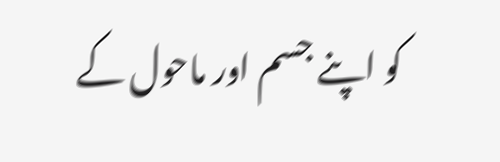کو اپنے جسم اور ماحول کے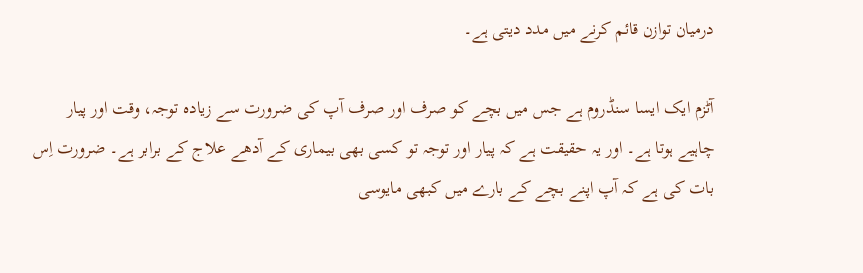درمیان توازن قائم کرنے میں مدد دیتی ہے۔

آٹزم ایک ایسا سنڈروم ہے جس میں بچے کو صرف اور صرف آپ کی ضرورت سے زیادہ توجہ، وقت اور پیار چاہیے ہوتا ہے۔ اور یہ حقیقت ہے کہ پیار اور توجہ تو کسی بھی بیماری کے آدھے علاج کے برابر ہے۔ ضرورت اِس بات کی ہے کہ آپ اپنے بچے کے بارے میں کبھی مایوسی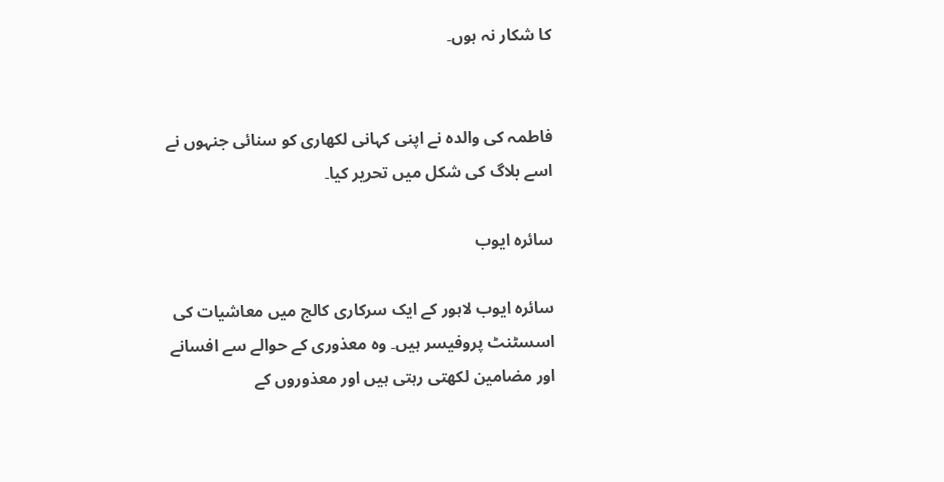کا شکار نہ ہوں۔


فاطمہ کی والدہ نے اپنی کہانی لکھاری کو سنائی جنہوں نے اسے بلاگ کی شکل میں تحریر کیا۔

سائرہ ایوب

سائرہ ایوب لاہور کے ایک سرکاری کالج میں معاشیات کی اسسٹنٹ پروفیسر ہیں۔ وہ معذوری کے حوالے سے افسانے اور مضامین لکھتی رہتی ہیں اور معذوروں کے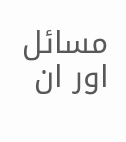مسائل اور ان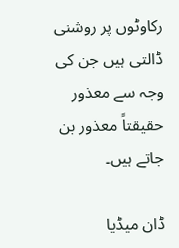رکاوٹوں پر روشنی ڈالتی ہیں جن کی وجہ سے معذور حقیقتاً معذور بن جاتے ہیں۔

ڈان میڈیا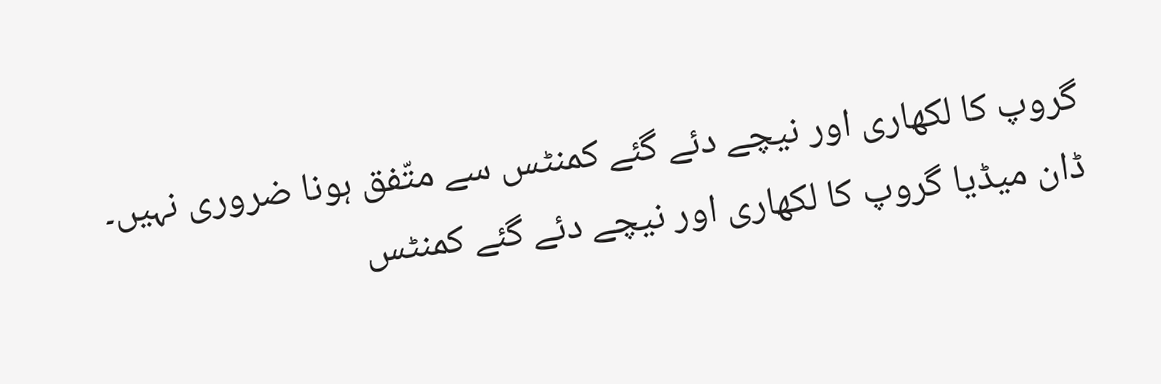گروپ کا لکھاری اور نیچے دئے گئے کمنٹس سے متّفق ہونا ضروری نہیں۔
ڈان میڈیا گروپ کا لکھاری اور نیچے دئے گئے کمنٹس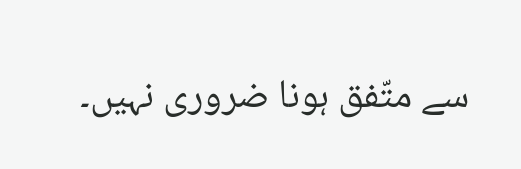سے متّفق ہونا ضروری نہیں۔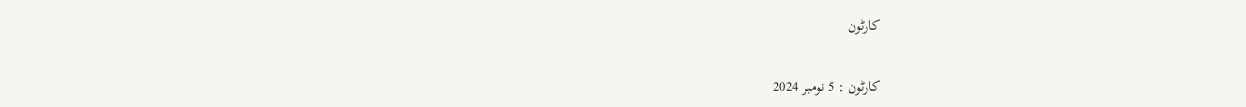کارٹون

کارٹون : 5 نومبر 2024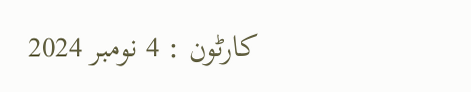کارٹون : 4 نومبر 2024